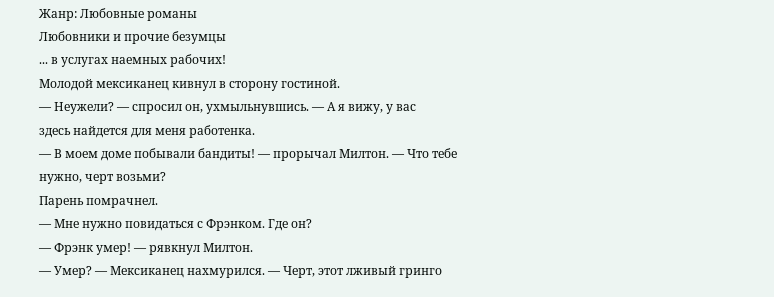Жанр: Любовные романы
Любовники и прочие безумцы
... в услугах наемных рабочих!
Молодой мексиканец кивнул в сторону гостиной.
— Неужели? — спросил он, ухмыльнувшись. — А я вижу, у вас
здесь найдется для меня работенка.
— В моем доме побывали бандиты! — прорычал Милтон. — Что тебе
нужно, черт возьми?
Парень помрачнел.
— Мне нужно повидаться с Фрэнком. Где он?
— Фрэнк умер! — рявкнул Милтон.
— Умер? — Мексиканец нахмурился. — Черт, этот лживый гринго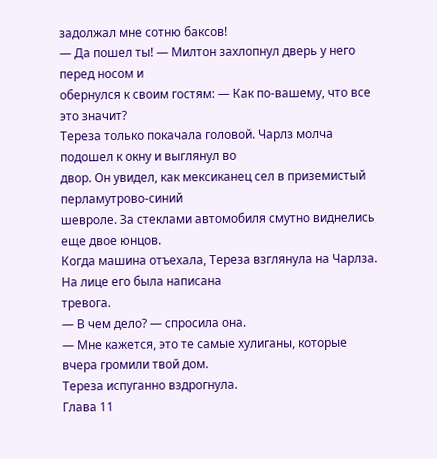задолжал мне сотню баксов!
— Да пошел ты! — Милтон захлопнул дверь у него перед носом и
обернулся к своим гостям: — Как по-вашему, что все это значит?
Тереза только покачала головой. Чарлз молча подошел к окну и выглянул во
двор. Он увидел, как мексиканец сел в приземистый перламутрово-синий
шевроле. За стеклами автомобиля смутно виднелись еще двое юнцов.
Когда машина отъехала, Тереза взглянула на Чарлза. На лице его была написана
тревога.
— В чем дело? — спросила она.
— Мне кажется, это те самые хулиганы, которые вчера громили твой дом.
Тереза испуганно вздрогнула.
Глава 11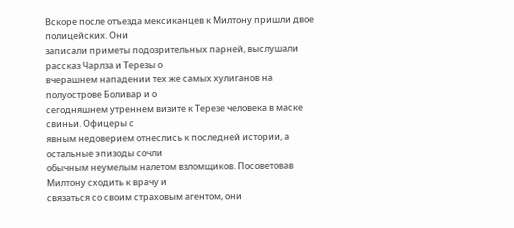Вскоре после отъезда мексиканцев к Милтону пришли двое полицейских. Они
записали приметы подозрительных парней, выслушали рассказ Чарлза и Терезы о
вчерашнем нападении тех же самых хулиганов на полуострове Боливар и о
сегодняшнем утреннем визите к Терезе человека в маске свиньи. Офицеры с
явным недоверием отнеслись к последней истории, а остальные эпизоды сочли
обычным неумелым налетом взломщиков. Посоветовав Милтону сходить к врачу и
связаться со своим страховым агентом, они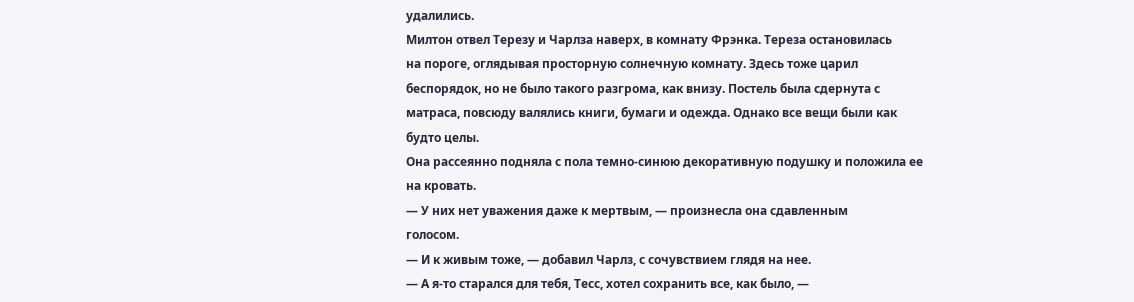удалились.
Милтон отвел Терезу и Чарлза наверх, в комнату Фрэнка. Тереза остановилась
на пороге, оглядывая просторную солнечную комнату. Здесь тоже царил
беспорядок, но не было такого разгрома, как внизу. Постель была сдернута с
матраса, повсюду валялись книги, бумаги и одежда. Однако все вещи были как
будто целы.
Она рассеянно подняла с пола темно-синюю декоративную подушку и положила ее
на кровать.
— У них нет уважения даже к мертвым, — произнесла она сдавленным
голосом.
— И к живым тоже, — добавил Чарлз, с сочувствием глядя на нее.
— А я-то старался для тебя, Тесс, хотел сохранить все, как было, —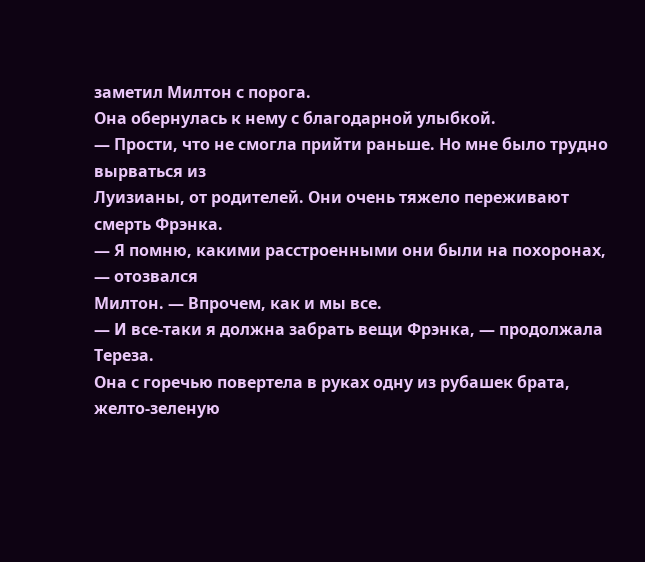заметил Милтон с порога.
Она обернулась к нему с благодарной улыбкой.
— Прости, что не смогла прийти раньше. Но мне было трудно вырваться из
Луизианы, от родителей. Они очень тяжело переживают смерть Фрэнка.
— Я помню, какими расстроенными они были на похоронах, — отозвался
Милтон. — Впрочем, как и мы все.
— И все-таки я должна забрать вещи Фрэнка, — продолжала Тереза.
Она с горечью повертела в руках одну из рубашек брата, желто-зеленую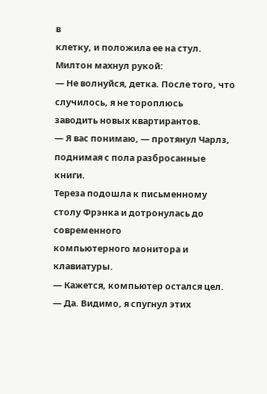в
клетку, и положила ее на стул.
Милтон махнул рукой:
— Не волнуйся, детка. После того, что случилось, я не тороплюсь
заводить новых квартирантов.
— Я вас понимаю, — протянул Чарлз, поднимая с пола разбросанные
книги.
Тереза подошла к письменному столу Фрэнка и дотронулась до современного
компьютерного монитора и клавиатуры.
— Кажется, компьютер остался цел.
— Да. Видимо, я спугнул этих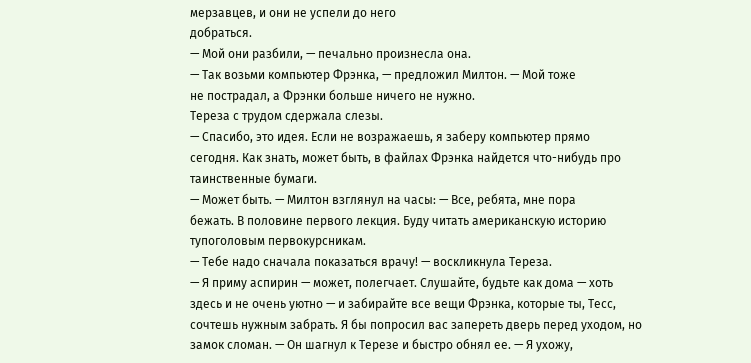мерзавцев, и они не успели до него
добраться.
— Мой они разбили, — печально произнесла она.
— Так возьми компьютер Фрэнка, — предложил Милтон. — Мой тоже
не пострадал, а Фрэнки больше ничего не нужно.
Тереза с трудом сдержала слезы.
— Спасибо, это идея. Если не возражаешь, я заберу компьютер прямо
сегодня. Как знать, может быть, в файлах Фрэнка найдется что-нибудь про
таинственные бумаги.
— Может быть. — Милтон взглянул на часы: — Все, ребята, мне пора
бежать. В половине первого лекция. Буду читать американскую историю
тупоголовым первокурсникам.
— Тебе надо сначала показаться врачу! — воскликнула Тереза.
— Я приму аспирин — может, полегчает. Слушайте, будьте как дома — хоть
здесь и не очень уютно — и забирайте все вещи Фрэнка, которые ты, Тесс,
сочтешь нужным забрать. Я бы попросил вас запереть дверь перед уходом, но
замок сломан. — Он шагнул к Терезе и быстро обнял ее. — Я ухожу,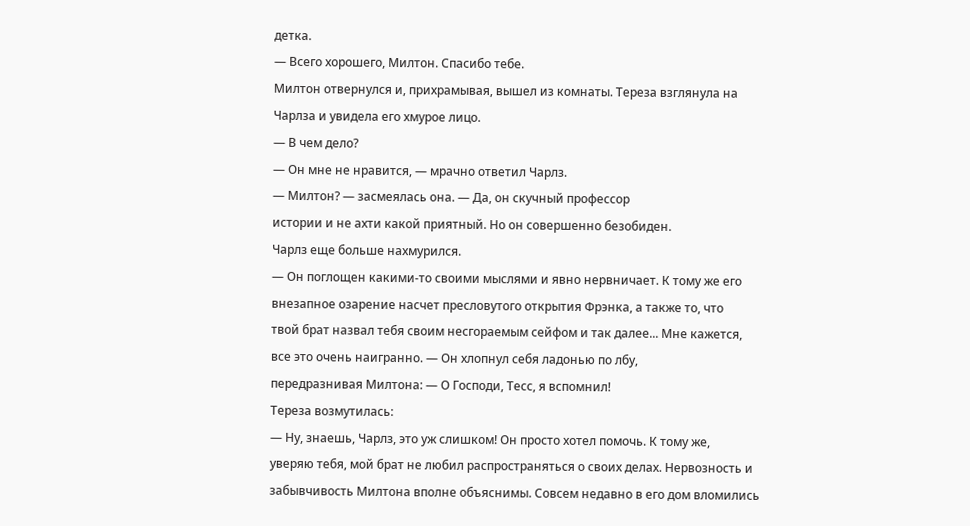детка.
— Всего хорошего, Милтон. Спасибо тебе.
Милтон отвернулся и, прихрамывая, вышел из комнаты. Тереза взглянула на
Чарлза и увидела его хмурое лицо.
— В чем дело?
— Он мне не нравится, — мрачно ответил Чарлз.
— Милтон? — засмеялась она. — Да, он скучный профессор
истории и не ахти какой приятный. Но он совершенно безобиден.
Чарлз еще больше нахмурился.
— Он поглощен какими-то своими мыслями и явно нервничает. К тому же его
внезапное озарение насчет пресловутого открытия Фрэнка, а также то, что
твой брат назвал тебя своим несгораемым сейфом и так далее... Мне кажется,
все это очень наигранно. — Он хлопнул себя ладонью по лбу,
передразнивая Милтона: — О Господи, Тесс, я вспомнил!
Тереза возмутилась:
— Ну, знаешь, Чарлз, это уж слишком! Он просто хотел помочь. К тому же,
уверяю тебя, мой брат не любил распространяться о своих делах. Нервозность и
забывчивость Милтона вполне объяснимы. Совсем недавно в его дом вломились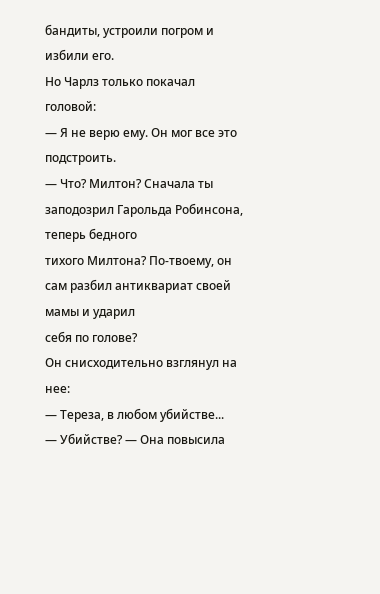бандиты, устроили погром и избили его.
Но Чарлз только покачал головой:
— Я не верю ему. Он мог все это подстроить.
— Что? Милтон? Сначала ты заподозрил Гарольда Робинсона, теперь бедного
тихого Милтона? По-твоему, он сам разбил антиквариат своей мамы и ударил
себя по голове?
Он снисходительно взглянул на нее:
— Тереза, в любом убийстве...
— Убийстве? — Она повысила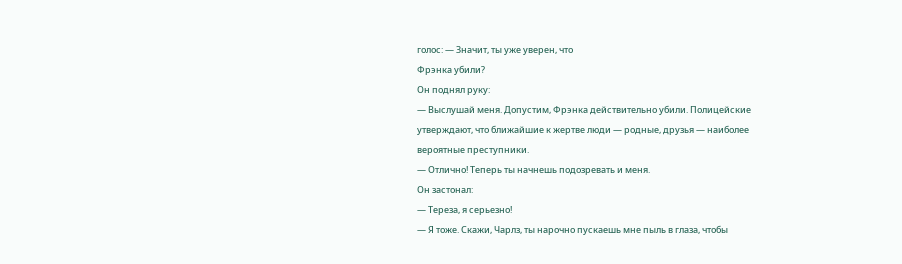голос: — Значит, ты уже уверен, что
Фрэнка убили?
Он поднял руку:
— Выслушай меня. Допустим, Фрэнка действительно убили. Полицейские
утверждают, что ближайшие к жертве люди — родные, друзья — наиболее
вероятные преступники.
— Отлично! Теперь ты начнешь подозревать и меня.
Он застонал:
— Тереза, я серьезно!
— Я тоже. Скажи, Чарлз, ты нарочно пускаешь мне пыль в глаза, чтобы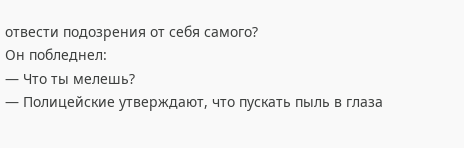отвести подозрения от себя самого?
Он побледнел:
— Что ты мелешь?
— Полицейские утверждают, что пускать пыль в глаза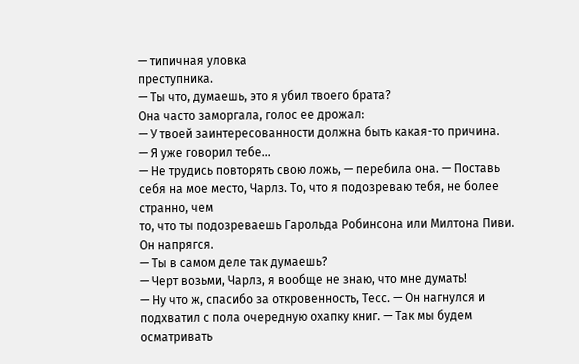— типичная уловка
преступника.
— Ты что, думаешь, это я убил твоего брата?
Она часто заморгала, голос ее дрожал:
— У твоей заинтересованности должна быть какая-то причина.
— Я уже говорил тебе...
— Не трудись повторять свою ложь, — перебила она. — Поставь
себя на мое место, Чарлз. То, что я подозреваю тебя, не более странно, чем
то, что ты подозреваешь Гарольда Робинсона или Милтона Пиви.
Он напрягся.
— Ты в самом деле так думаешь?
— Черт возьми, Чарлз, я вообще не знаю, что мне думать!
— Ну что ж, спасибо за откровенность, Тесс. — Он нагнулся и
подхватил с пола очередную охапку книг. — Так мы будем осматривать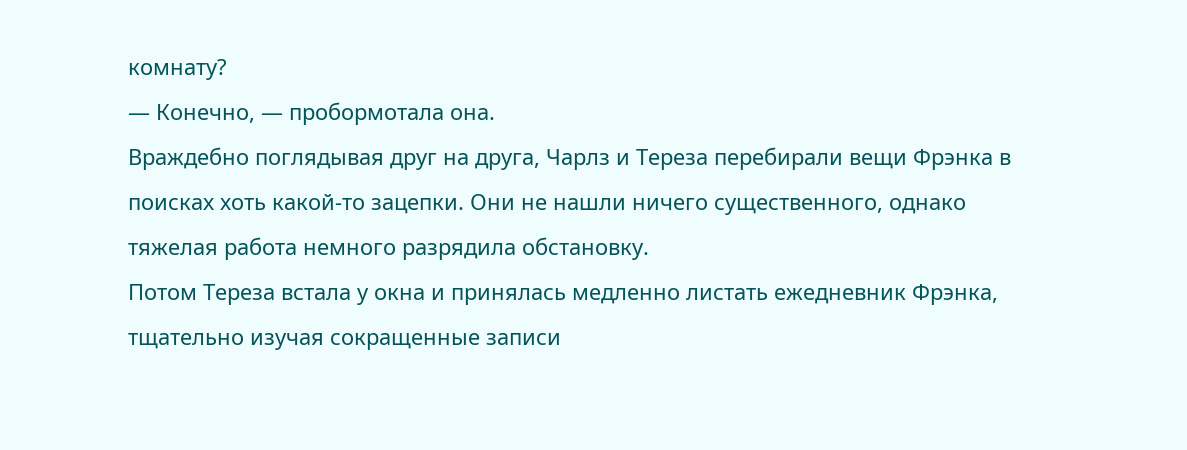комнату?
— Конечно, — пробормотала она.
Враждебно поглядывая друг на друга, Чарлз и Тереза перебирали вещи Фрэнка в
поисках хоть какой-то зацепки. Они не нашли ничего существенного, однако
тяжелая работа немного разрядила обстановку.
Потом Тереза встала у окна и принялась медленно листать ежедневник Фрэнка,
тщательно изучая сокращенные записи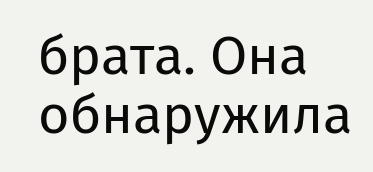брата. Она обнаружила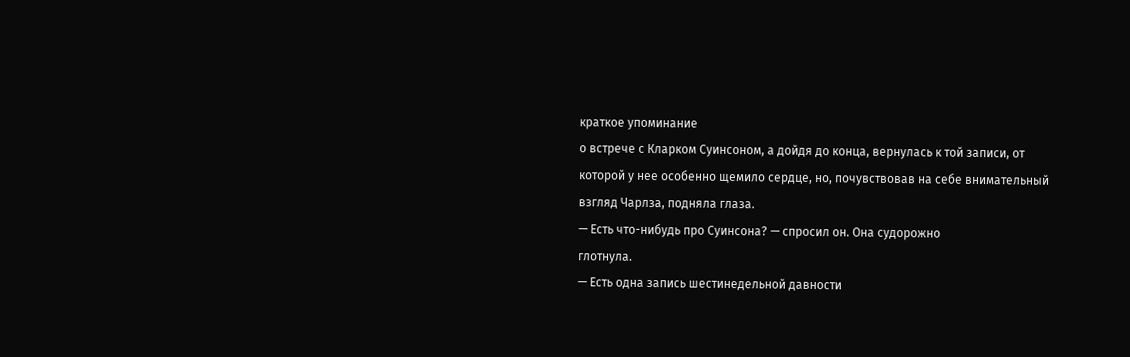краткое упоминание
о встрече с Кларком Суинсоном, а дойдя до конца, вернулась к той записи, от
которой у нее особенно щемило сердце, но, почувствовав на себе внимательный
взгляд Чарлза, подняла глаза.
— Есть что-нибудь про Суинсона? — спросил он. Она судорожно
глотнула.
— Есть одна запись шестинедельной давности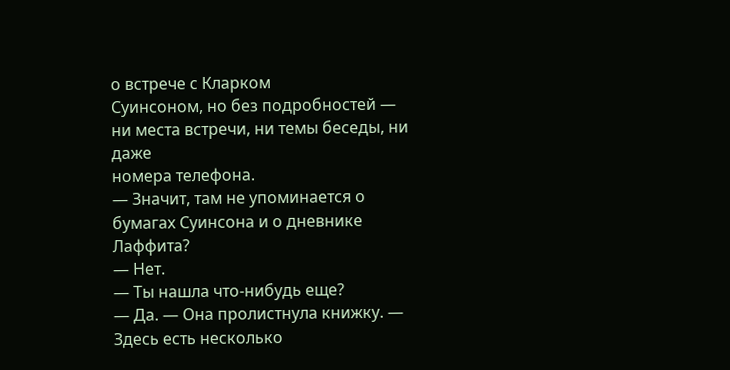о встрече с Кларком
Суинсоном, но без подробностей — ни места встречи, ни темы беседы, ни даже
номера телефона.
— Значит, там не упоминается о бумагах Суинсона и о дневнике Лаффита?
— Нет.
— Ты нашла что-нибудь еще?
— Да. — Она пролистнула книжку. — Здесь есть несколько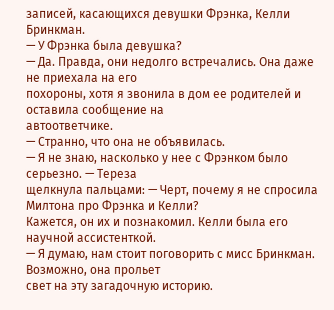записей, касающихся девушки Фрэнка, Келли Бринкман.
— У Фрэнка была девушка?
— Да. Правда, они недолго встречались. Она даже не приехала на его
похороны, хотя я звонила в дом ее родителей и оставила сообщение на
автоответчике.
— Странно, что она не объявилась.
— Я не знаю, насколько у нее с Фрэнком было серьезно. — Тереза
щелкнула пальцами: — Черт, почему я не спросила Милтона про Фрэнка и Келли?
Кажется, он их и познакомил. Келли была его научной ассистенткой.
— Я думаю, нам стоит поговорить с мисс Бринкман. Возможно, она прольет
свет на эту загадочную историю.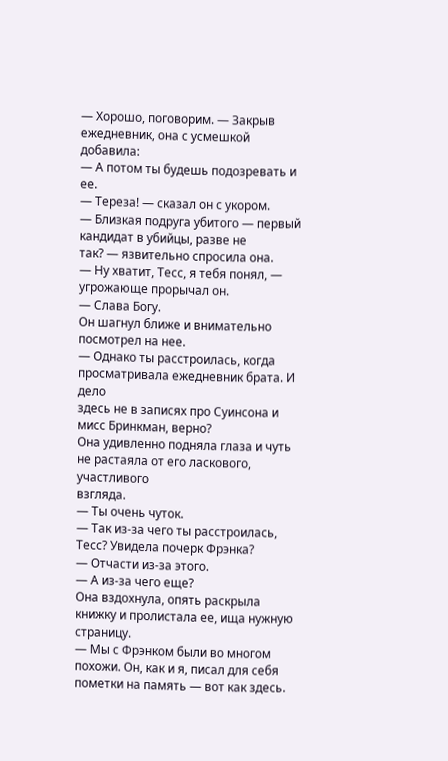— Хорошо, поговорим. — Закрыв ежедневник, она с усмешкой добавила:
— А потом ты будешь подозревать и ее.
— Тереза! — сказал он с укором.
— Близкая подруга убитого — первый кандидат в убийцы, разве не
так? — язвительно спросила она.
— Ну хватит, Тесс, я тебя понял, — угрожающе прорычал он.
— Слава Богу.
Он шагнул ближе и внимательно посмотрел на нее.
— Однако ты расстроилась, когда просматривала ежедневник брата. И дело
здесь не в записях про Суинсона и мисс Бринкман, верно?
Она удивленно подняла глаза и чуть не растаяла от его ласкового, участливого
взгляда.
— Ты очень чуток.
— Так из-за чего ты расстроилась, Тесс? Увидела почерк Фрэнка?
— Отчасти из-за этого.
— А из-за чего еще?
Она вздохнула, опять раскрыла книжку и пролистала ее, ища нужную страницу.
— Мы с Фрэнком были во многом похожи. Он, как и я, писал для себя
пометки на память — вот как здесь.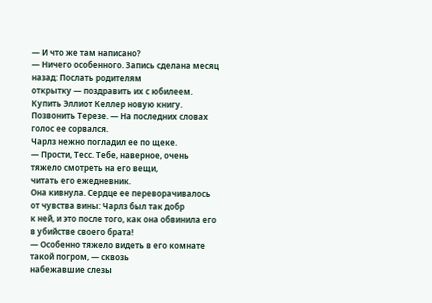— И что же там написано?
— Ничего особенного. Запись сделана месяц назад: Послать родителям
открытку — поздравить их с юбилеем. Купить Эллиот Келлер новую книгу.
Позвонить Терезе. — На последних словах голос ее сорвался.
Чарлз нежно погладил ее по щеке.
— Прости, Тесс. Тебе, наверное, очень тяжело смотреть на его вещи,
читать его ежедневник.
Она кивнула. Сердце ее переворачивалось от чувства вины: Чарлз был так добр
к ней, и это после того, как она обвинила его в убийстве своего брата!
— Особенно тяжело видеть в его комнате такой погром, — сквозь
набежавшие слезы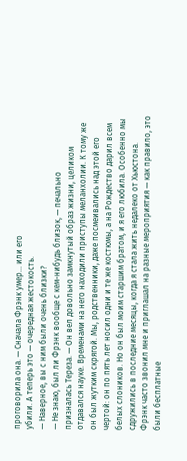проговорила она. — Сначала Фрэнк умер... или его
убили. А теперь это — очередная жестокость.
— Наверное, вы с ним были очень близки?
— Не знаю, был ли Фрэнк вообще с кем-нибудь близок, — печально
призналась Тереза. — Он вел довольно замкнутый образ жизни, целиком
отдавался науке. Временами на него находили приступы меланхолии. К тому же
он был жутким скрягой. Мы, родственники, даже посмеивались над этой его
чертой: он по пять лет носил одни и те же костюмы, а на Рождество дарил всем
белых слоников. Но он был моим старшим братом, и я его любила. Особенно мы
сдружились в последние месяцы, когда я стала жить недалеко от Хьюстона.
Фрэнк часто звонил мне и приглашал на разные мероприятия — как правило, это
были бесплатные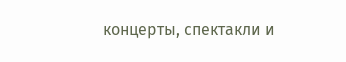концерты, спектакли и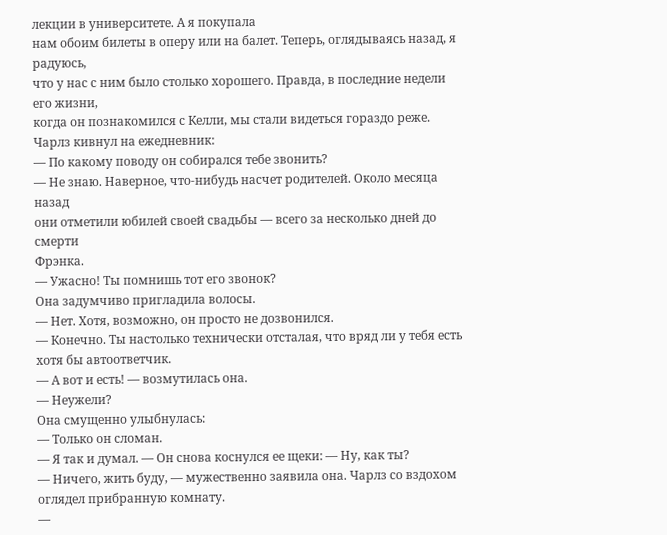лекции в университете. А я покупала
нам обоим билеты в оперу или на балет. Теперь, оглядываясь назад, я радуюсь,
что у нас с ним было столько хорошего. Правда, в последние недели его жизни,
когда он познакомился с Келли, мы стали видеться гораздо реже.
Чарлз кивнул на ежедневник:
— По какому поводу он собирался тебе звонить?
— Не знаю. Наверное, что-нибудь насчет родителей. Около месяца назад
они отметили юбилей своей свадьбы — всего за несколько дней до смерти
Фрэнка.
— Ужасно! Ты помнишь тот его звонок?
Она задумчиво пригладила волосы.
— Нет. Хотя, возможно, он просто не дозвонился.
— Конечно. Ты настолько технически отсталая, что вряд ли у тебя есть
хотя бы автоответчик.
— А вот и есть! — возмутилась она.
— Неужели?
Она смущенно улыбнулась:
— Только он сломан.
— Я так и думал. — Он снова коснулся ее щеки: — Ну, как ты?
— Ничего, жить буду, — мужественно заявила она. Чарлз со вздохом
оглядел прибранную комнату.
—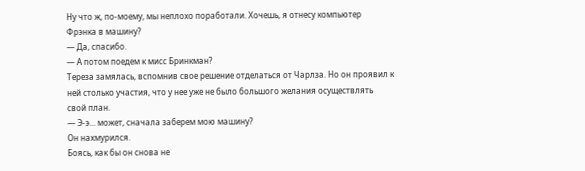Ну что ж, по-моему, мы неплохо поработали. Хочешь, я отнесу компьютер
Фрэнка в машину?
— Да, спасибо.
— А потом поедем к мисс Бринкман?
Тереза замялась, вспомнив свое решение отделаться от Чарлза. Но он проявил к
ней столько участия, что у нее уже не было большого желания осуществлять
свой план.
— Э-э... может, сначала заберем мою машину?
Он нахмурился.
Боясь, как бы он снова не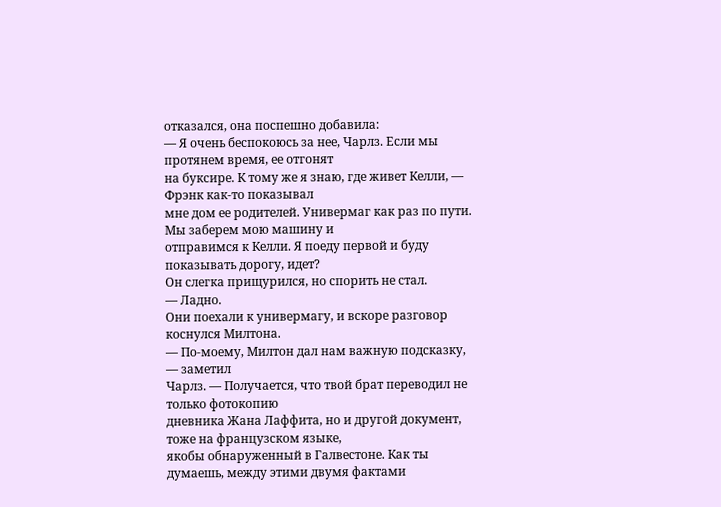отказался, она поспешно добавила:
— Я очень беспокоюсь за нее, Чарлз. Если мы протянем время, ее отгонят
на буксире. К тому же я знаю, где живет Келли, — Фрэнк как-то показывал
мне дом ее родителей. Универмаг как раз по пути. Мы заберем мою машину и
отправимся к Келли. Я поеду первой и буду показывать дорогу, идет?
Он слегка прищурился, но спорить не стал.
— Ладно.
Они поехали к универмагу, и вскоре разговор коснулся Милтона.
— По-моему, Милтон дал нам важную подсказку, — заметил
Чарлз. — Получается, что твой брат переводил не только фотокопию
дневника Жана Лаффита, но и другой документ, тоже на французском языке,
якобы обнаруженный в Галвестоне. Как ты думаешь, между этими двумя фактами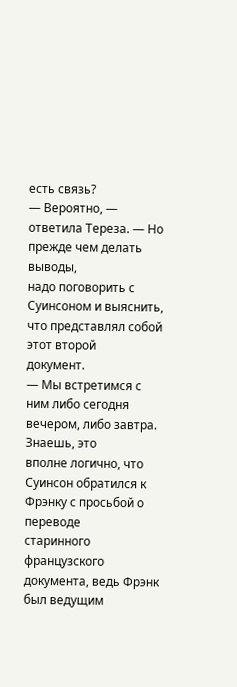есть связь?
— Вероятно, — ответила Тереза. — Но прежде чем делать выводы,
надо поговорить с Суинсоном и выяснить, что представлял собой этот второй
документ.
— Мы встретимся с ним либо сегодня вечером, либо завтра. Знаешь, это
вполне логично, что Суинсон обратился к Фрэнку с просьбой о переводе
старинного французского документа, ведь Фрэнк был ведущим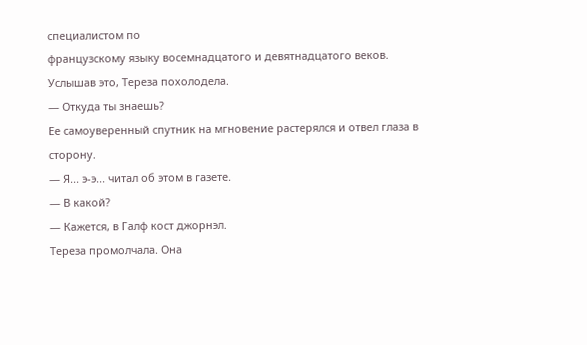специалистом по
французскому языку восемнадцатого и девятнадцатого веков.
Услышав это, Тереза похолодела.
— Откуда ты знаешь?
Ее самоуверенный спутник на мгновение растерялся и отвел глаза в сторону.
— Я... э-э... читал об этом в газете.
— В какой?
— Кажется, в Галф кост джорнэл.
Тереза промолчала. Она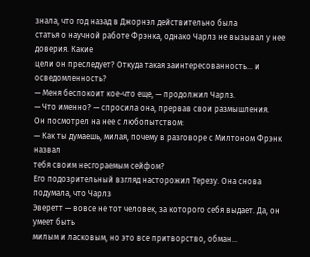знала, что год назад в Джорнэл действительно была
статья о научной работе Фрэнка, однако Чарлз не вызывал у нее доверия. Какие
цели он преследует? Откуда такая заинтересованность... и осведомленность?
— Меня беспокоит кое-что еще, — продолжил Чарлз.
— Что именно? — спросила она, прервав свои размышления.
Он посмотрел на нее с любопытством:
— Как ты думаешь, милая, почему в разговоре с Милтоном Фрэнк назвал
тебя своим несгораемым сейфом?
Его подозрительный взгляд насторожил Терезу. Она снова подумала, что Чарлз
Эверетт — вовсе не тот человек, за которого себя выдает. Да, он умеет быть
милым и ласковым, но это все притворство, обман...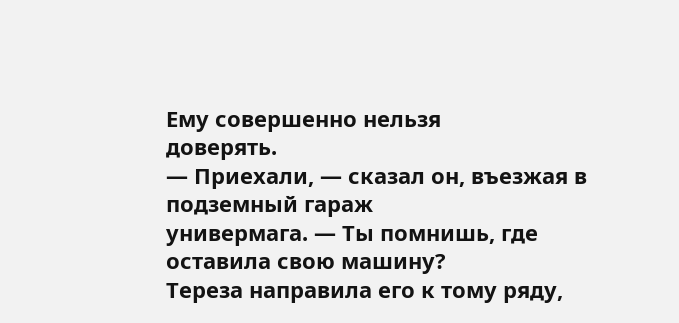Ему совершенно нельзя
доверять.
— Приехали, — сказал он, въезжая в подземный гараж
универмага. — Ты помнишь, где оставила свою машину?
Тереза направила его к тому ряду,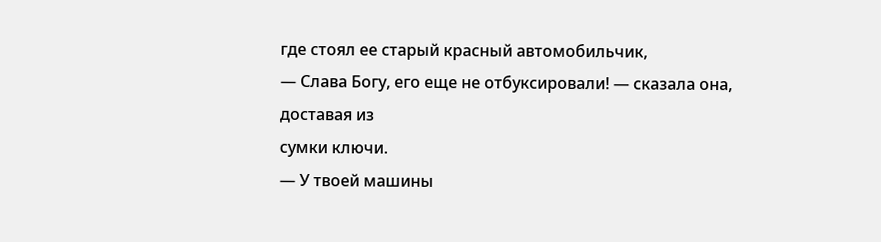где стоял ее старый красный автомобильчик,
— Слава Богу, его еще не отбуксировали! — сказала она, доставая из
сумки ключи.
— У твоей машины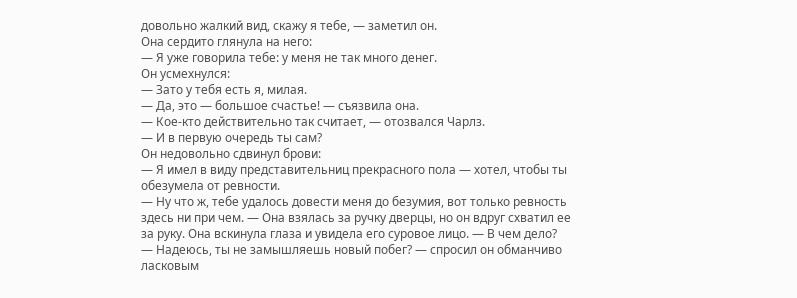довольно жалкий вид, скажу я тебе, — заметил он.
Она сердито глянула на него:
— Я уже говорила тебе: у меня не так много денег.
Он усмехнулся:
— Зато у тебя есть я, милая.
— Да, это — большое счастье! — съязвила она.
— Кое-кто действительно так считает, — отозвался Чарлз.
— И в первую очередь ты сам?
Он недовольно сдвинул брови:
— Я имел в виду представительниц прекрасного пола — хотел, чтобы ты
обезумела от ревности.
— Ну что ж, тебе удалось довести меня до безумия, вот только ревность
здесь ни при чем. — Она взялась за ручку дверцы, но он вдруг схватил ее
за руку. Она вскинула глаза и увидела его суровое лицо. — В чем дело?
— Надеюсь, ты не замышляешь новый побег? — спросил он обманчиво
ласковым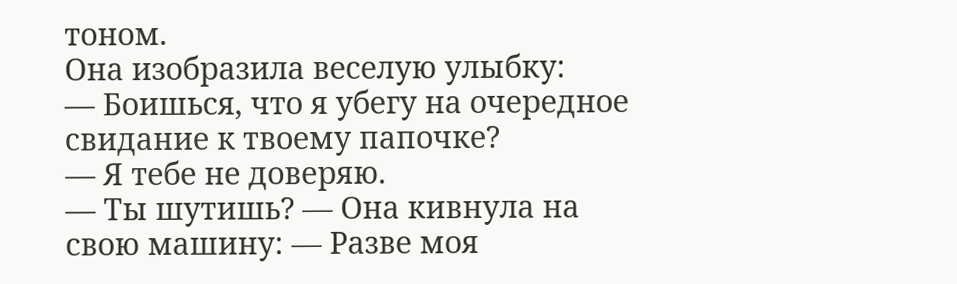тоном.
Она изобразила веселую улыбку:
— Боишься, что я убегу на очередное свидание к твоему папочке?
— Я тебе не доверяю.
— Ты шутишь? — Она кивнула на свою машину: — Разве моя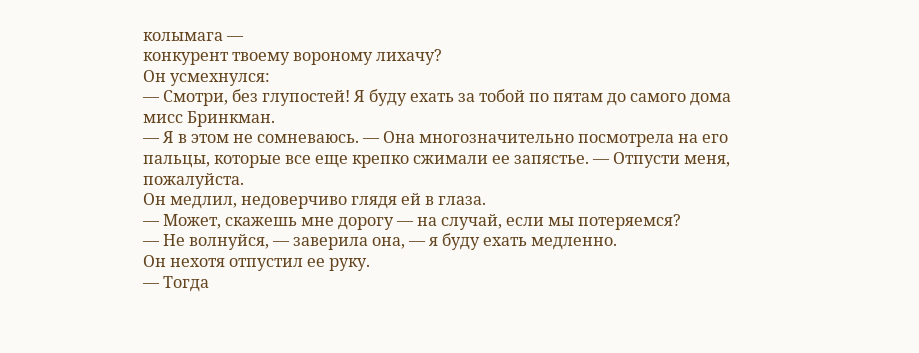колымага —
конкурент твоему вороному лихачу?
Он усмехнулся:
— Смотри, без глупостей! Я буду ехать за тобой по пятам до самого дома
мисс Бринкман.
— Я в этом не сомневаюсь. — Она многозначительно посмотрела на его
пальцы, которые все еще крепко сжимали ее запястье. — Отпусти меня,
пожалуйста.
Он медлил, недоверчиво глядя ей в глаза.
— Может, скажешь мне дорогу — на случай, если мы потеряемся?
— Не волнуйся, — заверила она, — я буду ехать медленно.
Он нехотя отпустил ее руку.
— Тогда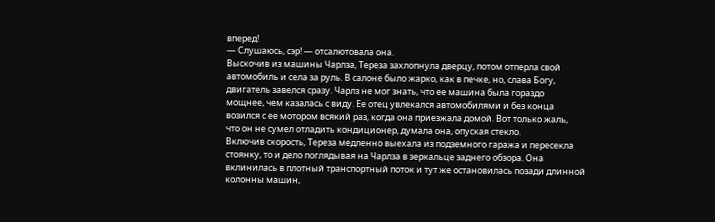вперед!
— Слушаюсь, сэр! — отсалютовала она.
Выскочив из машины Чарлза, Тереза захлопнула дверцу, потом отперла свой
автомобиль и села за руль. В салоне было жарко, как в печке, но, слава Богу,
двигатель завелся сразу. Чарлз не мог знать, что ее машина была гораздо
мощнее, чем казалась с виду. Ее отец увлекался автомобилями и без конца
возился с ее мотором всякий раз, когда она приезжала домой. Вот только жаль,
что он не сумел отладить кондиционер, думала она, опуская стекло.
Включив скорость, Тереза медленно выехала из подземного гаража и пересекла
стоянку, то и дело поглядывая на Чарлза в зеркальце заднего обзора. Она
вклинилась в плотный транспортный поток и тут же остановилась позади длинной
колонны машин,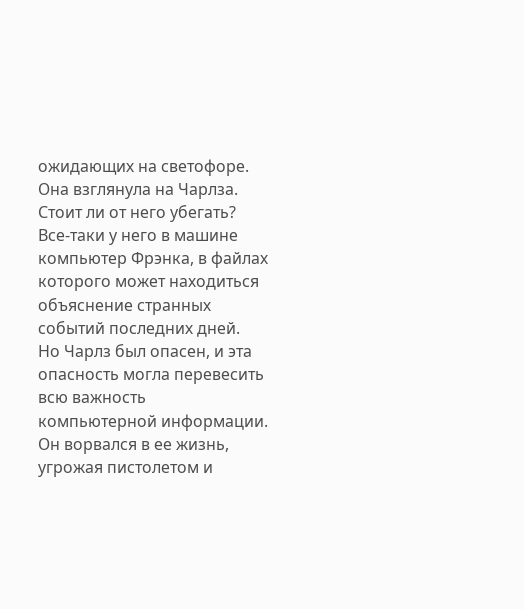ожидающих на светофоре.
Она взглянула на Чарлза. Стоит ли от него убегать? Все-таки у него в машине
компьютер Фрэнка, в файлах которого может находиться объяснение странных
событий последних дней.
Но Чарлз был опасен, и эта опасность могла перевесить всю важность
компьютерной информации. Он ворвался в ее жизнь, угрожая пистолетом и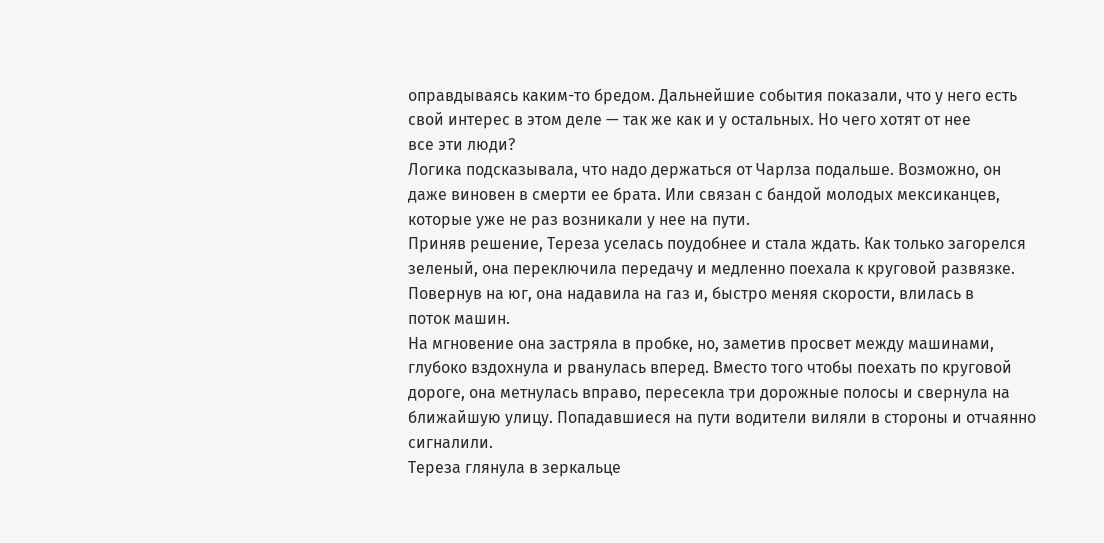оправдываясь каким-то бредом. Дальнейшие события показали, что у него есть
свой интерес в этом деле — так же как и у остальных. Но чего хотят от нее
все эти люди?
Логика подсказывала, что надо держаться от Чарлза подальше. Возможно, он
даже виновен в смерти ее брата. Или связан с бандой молодых мексиканцев,
которые уже не раз возникали у нее на пути.
Приняв решение, Тереза уселась поудобнее и стала ждать. Как только загорелся
зеленый, она переключила передачу и медленно поехала к круговой развязке.
Повернув на юг, она надавила на газ и, быстро меняя скорости, влилась в
поток машин.
На мгновение она застряла в пробке, но, заметив просвет между машинами,
глубоко вздохнула и рванулась вперед. Вместо того чтобы поехать по круговой
дороге, она метнулась вправо, пересекла три дорожные полосы и свернула на
ближайшую улицу. Попадавшиеся на пути водители виляли в стороны и отчаянно
сигналили.
Тереза глянула в зеркальце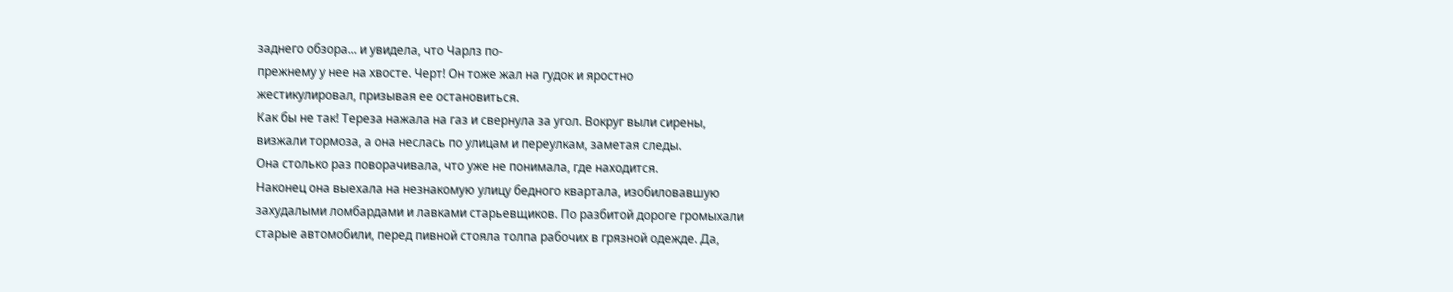заднего обзора... и увидела, что Чарлз по-
прежнему у нее на хвосте. Черт! Он тоже жал на гудок и яростно
жестикулировал, призывая ее остановиться.
Как бы не так! Тереза нажала на газ и свернула за угол. Вокруг выли сирены,
визжали тормоза, а она неслась по улицам и переулкам, заметая следы.
Она столько раз поворачивала, что уже не понимала, где находится.
Наконец она выехала на незнакомую улицу бедного квартала, изобиловавшую
захудалыми ломбардами и лавками старьевщиков. По разбитой дороге громыхали
старые автомобили, перед пивной стояла толпа рабочих в грязной одежде. Да,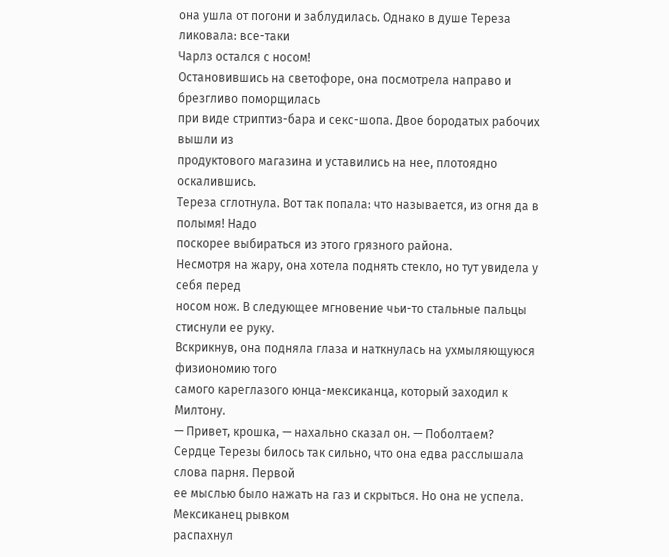она ушла от погони и заблудилась. Однако в душе Тереза ликовала: все-таки
Чарлз остался с носом!
Остановившись на светофоре, она посмотрела направо и брезгливо поморщилась
при виде стриптиз-бара и секс-шопа. Двое бородатых рабочих вышли из
продуктового магазина и уставились на нее, плотоядно оскалившись.
Тереза сглотнула. Вот так попала: что называется, из огня да в полымя! Надо
поскорее выбираться из этого грязного района.
Несмотря на жару, она хотела поднять стекло, но тут увидела у себя перед
носом нож. В следующее мгновение чьи-то стальные пальцы стиснули ее руку.
Вскрикнув, она подняла глаза и наткнулась на ухмыляющуюся физиономию того
самого кареглазого юнца-мексиканца, который заходил к Милтону.
— Привет, крошка, — нахально сказал он. — Поболтаем?
Сердце Терезы билось так сильно, что она едва расслышала слова парня. Первой
ее мыслью было нажать на газ и скрыться. Но она не успела. Мексиканец рывком
распахнул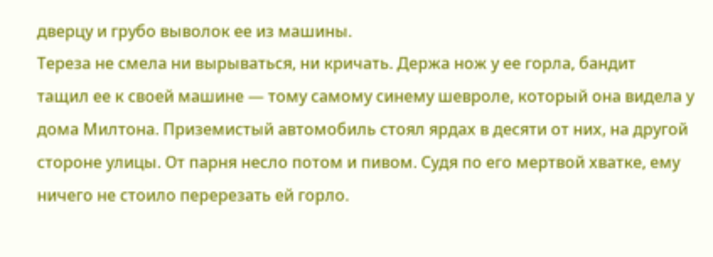дверцу и грубо выволок ее из машины.
Тереза не смела ни вырываться, ни кричать. Держа нож у ее горла, бандит
тащил ее к своей машине — тому самому синему шевроле, который она видела у
дома Милтона. Приземистый автомобиль стоял ярдах в десяти от них, на другой
стороне улицы. От парня несло потом и пивом. Судя по его мертвой хватке, ему
ничего не стоило перерезать ей горло.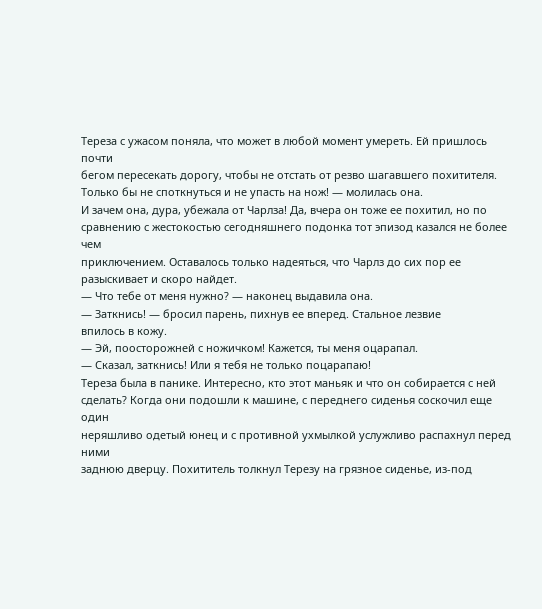Тереза с ужасом поняла, что может в любой момент умереть. Ей пришлось почти
бегом пересекать дорогу, чтобы не отстать от резво шагавшего похитителя.
Только бы не споткнуться и не упасть на нож! — молилась она.
И зачем она, дура, убежала от Чарлза! Да, вчера он тоже ее похитил, но по
сравнению с жестокостью сегодняшнего подонка тот эпизод казался не более чем
приключением. Оставалось только надеяться, что Чарлз до сих пор ее
разыскивает и скоро найдет.
— Что тебе от меня нужно? — наконец выдавила она.
— Заткнись! — бросил парень, пихнув ее вперед. Стальное лезвие
впилось в кожу.
— Эй, поосторожней с ножичком! Кажется, ты меня оцарапал.
— Сказал, заткнись! Или я тебя не только поцарапаю!
Тереза была в панике. Интересно, кто этот маньяк и что он собирается с ней
сделать? Когда они подошли к машине, с переднего сиденья соскочил еще один
неряшливо одетый юнец и с противной ухмылкой услужливо распахнул перед ними
заднюю дверцу. Похититель толкнул Терезу на грязное сиденье, из-под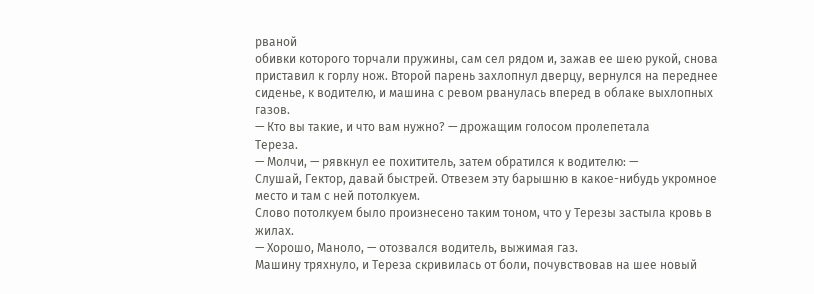рваной
обивки которого торчали пружины, сам сел рядом и, зажав ее шею рукой, снова
приставил к горлу нож. Второй парень захлопнул дверцу, вернулся на переднее
сиденье, к водителю, и машина с ревом рванулась вперед в облаке выхлопных
газов.
— Кто вы такие, и что вам нужно? — дрожащим голосом пролепетала
Тереза.
— Молчи, — рявкнул ее похититель, затем обратился к водителю: —
Слушай, Гектор, давай быстрей. Отвезем эту барышню в какое-нибудь укромное
место и там с ней потолкуем.
Слово потолкуем было произнесено таким тоном, что у Терезы застыла кровь в
жилах.
— Хорошо, Маноло, — отозвался водитель, выжимая газ.
Машину тряхнуло, и Тереза скривилась от боли, почувствовав на шее новый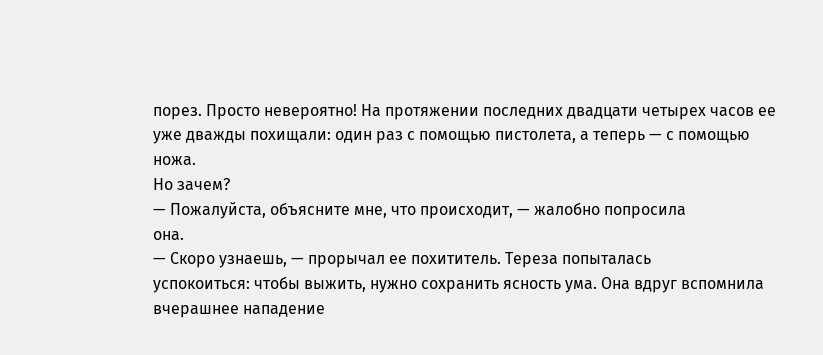порез. Просто невероятно! На протяжении последних двадцати четырех часов ее
уже дважды похищали: один раз с помощью пистолета, а теперь — с помощью
ножа.
Но зачем?
— Пожалуйста, объясните мне, что происходит, — жалобно попросила
она.
— Скоро узнаешь, — прорычал ее похититель. Тереза попыталась
успокоиться: чтобы выжить, нужно сохранить ясность ума. Она вдруг вспомнила
вчерашнее нападение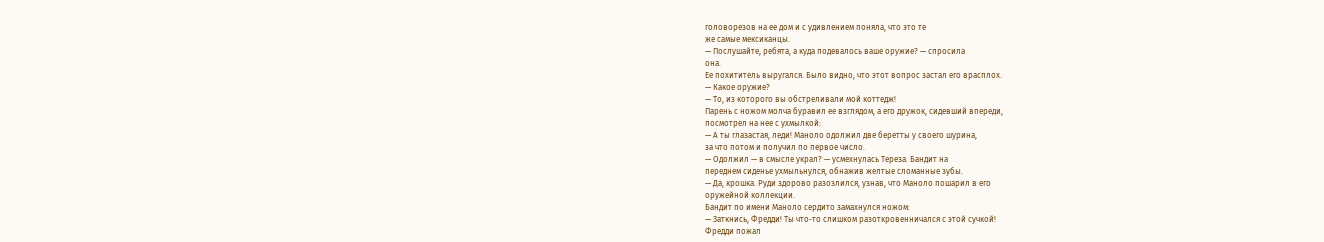головорезов на ее дом и с удивлением поняла, что это те
же самые мексиканцы.
— Послушайте, ребята, а куда подевалось ваше оружие? — спросила
она.
Ее похититель выругался. Было видно, что этот вопрос застал его врасплох.
— Какое оружие?
— То, из которого вы обстреливали мой коттедж!
Парень с ножом молча буравил ее взглядом, а его дружок, сидевший впереди,
посмотрел на нее с ухмылкой:
— А ты глазастая, леди! Маноло одолжил две беретты у своего шурина,
за что потом и получил по первое число.
— Одолжил — в смысле украл? — усмехнулась Тереза. Бандит на
переднем сиденье ухмыльнулся, обнажив желтые сломанные зубы.
— Да, крошка. Руди здорово разозлился, узнав, что Маноло пошарил в его
оружейной коллекции.
Бандит по имени Маноло сердито замахнулся ножом:
— Заткнись, Фредди! Ты что-то слишком разоткровенничался с этой сучкой!
Фредди пожал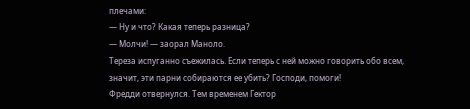плечами:
— Ну и что? Какая теперь разница?
— Молчи! — заорал Маноло.
Тереза испуганно съежилась. Если теперь с ней можно говорить обо всем,
значит, эти парни собираются ее убить? Господи, помоги!
Фредди отвернулся. Тем временем Гектор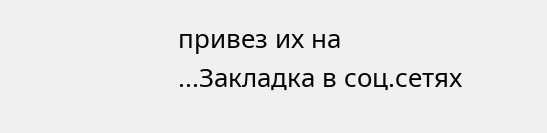привез их на
...Закладка в соц.сетях